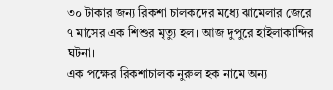৩০ টাকার জন্য রিকশা চালকদের মধ্যে ঝামেলার জেরে ৭ মাসের এক শিশুর মৃত্যু হল। আজ দুপুরে হাইলাকান্দির ঘটনা।
এক পক্ষের রিকশাচালক নুরুল হক নামে অন্য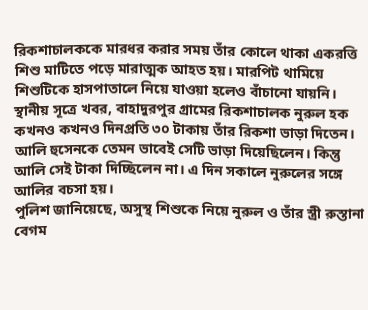রিকশাচালককে মারধর করার সময় তাঁর কোলে থাকা একরত্তি শিশু মাটিতে পড়ে মারাত্মক আহত হয়। মারপিট থামিয়ে শিশুটিকে হাসপাতালে নিয়ে যাওয়া হলেও বাঁচানো যায়নি। স্থানীয় সূত্রে খবর, বাহাদুরপুর গ্রামের রিকশাচালক নুরুল হক কখনও কখনও দিনপ্রতি ৩০ টাকায় তাঁর রিকশা ভাড়া দিতেন। আলি হুসেনকে তেমন ভাবেই সেটি ভাড়া দিয়েছিলেন। কিন্তু আলি সেই টাকা দিচ্ছিলেন না। এ দিন সকালে নুরুলের সঙ্গে আলির বচসা হয়।
পুলিশ জানিয়েছে, অসুস্থ শিশুকে নিয়ে নুরুল ও তাঁর স্ত্রী রুস্তানা বেগম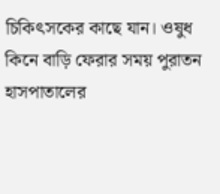চিকিৎসকের কাছে যান। ওষুধ কিনে বাড়ি ফেরার সময় পুরাতন হাসপাতালের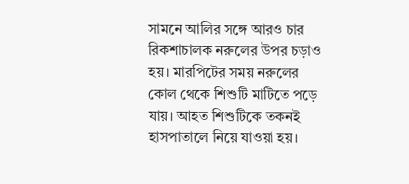সামনে আলির সঙ্গে আরও চার রিকশাচালক নরুলের উপর চড়াও হয়। মারপিটের সময় নরুলের কোল থেকে শিশুটি মাটিতে পড়ে যায়। আহত শিশুটিকে তকনই হাসপাতালে নিয়ে যাওয়া হয়।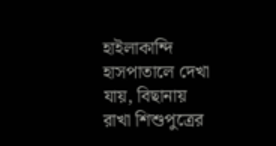হাইলাকান্দি হাসপাতালে দেখা যায়, বিছানায় রাখা শিশুপুত্রের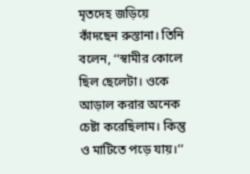মৃতদেহ জড়িয়ে কাঁদছেন রুস্তানা। তিনি বলেন, ‘‘স্বামীর কোলে ছিল ছেলেটা। ওকে আড়াল করার অনেক চেষ্টা করেছিলাম। কিন্তু ও মাটিতে পড়ে যায়।’’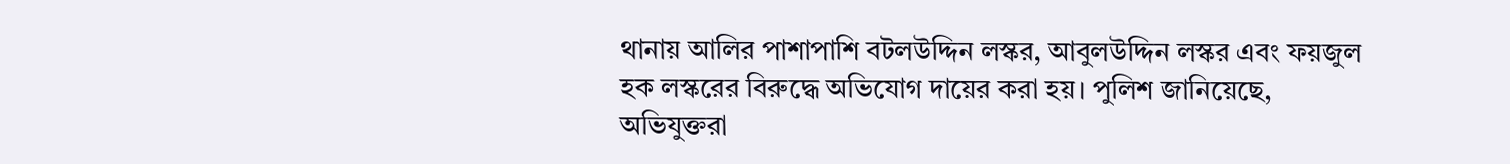থানায় আলির পাশাপাশি বটলউদ্দিন লস্কর, আবুলউদ্দিন লস্কর এবং ফয়জুল হক লস্করের বিরুদ্ধে অভিযোগ দায়ের করা হয়। পুলিশ জানিয়েছে, অভিযুক্তরা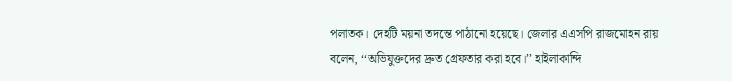পলাতক। দেহটি ময়না তদন্তে পাঠানো হয়েছে। জেলার এএসপি রাজমোহন রায় বলেন, ‘‘অভিযুক্তদের দ্রুত গ্রেফতার করা হবে।’’ হাইলাকান্দি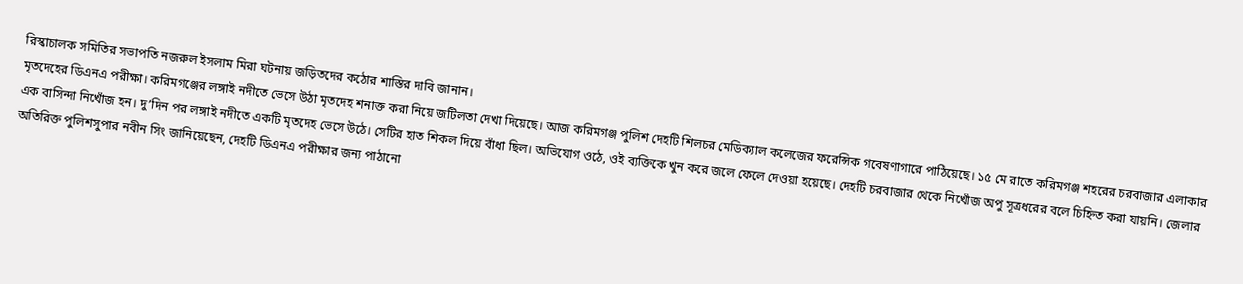রিস্কাচালক সমিতির সভাপতি নজরুল ইসলাম মিরা ঘটনায় জড়িতদের কঠোর শাস্তির দাবি জানান।
মৃতদেহের ডিএনএ পরীক্ষা। করিমগঞ্জের লঙ্গাই নদীতে ভেসে উঠা মৃতদেহ শনাক্ত করা নিয়ে জটিলতা দেখা দিয়েছে। আজ করিমগঞ্জ পুলিশ দেহটি শিলচর মেডিক্যাল কলেজের ফরেন্সিক গবেষণাগারে পাঠিয়েছে। ১৫ মে রাতে করিমগঞ্জ শহরের চরবাজার এলাকার এক বাসিন্দা নিখোঁজ হন। দু’দিন পর লঙ্গাই নদীতে একটি মৃতদেহ ভেসে উঠে। সেটির হাত শিকল দিয়ে বাঁধা ছিল। অভিযোগ ওঠে, ওই ব্যক্তিকে খুন করে জলে ফেলে দেওয়া হয়েছে। দেহটি চরবাজার থেকে নিখোঁজ অপু সূত্রধরের বলে চিহ্নিত করা যায়নি। জেলার অতিরিক্ত পুলিশসুপার নবীন সিং জানিয়েছেন, দেহটি ডিএনএ পরীক্ষার জন্য পাঠানো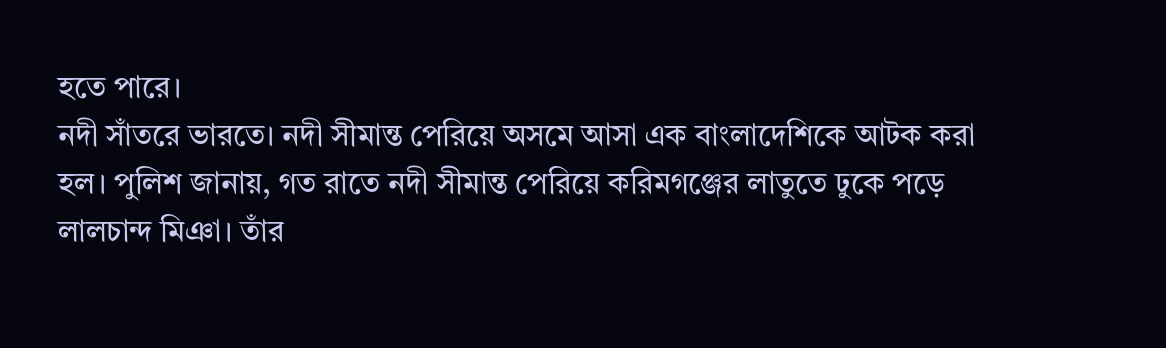হতে পারে।
নদী সাঁতরে ভারতে। নদী সীমান্ত পেরিয়ে অসমে আসা এক বাংলাদেশিকে আটক করা হল। পুলিশ জানায়, গত রাতে নদী সীমান্ত পেরিয়ে করিমগঞ্জের লাতুতে ঢুকে পড়ে লালচান্দ মিঞা। তাঁর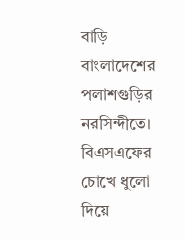বাড়ি বাংলাদেশের পলাশগুড়ির নরসিন্দীতে। বিএসএফের চোখে ধুলো দিয়ে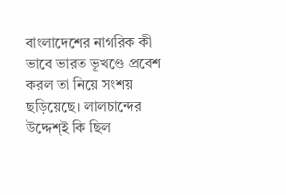বাংলাদেশের নাগরিক কী ভাবে ভারত ভূখণ্ডে প্রবেশ করল তা নিয়ে সংশয় ছড়িয়েছে। লালচান্দের উদ্দেশ্ই কি ছিল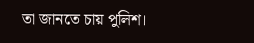তা জানতে চায় পুলিশ।